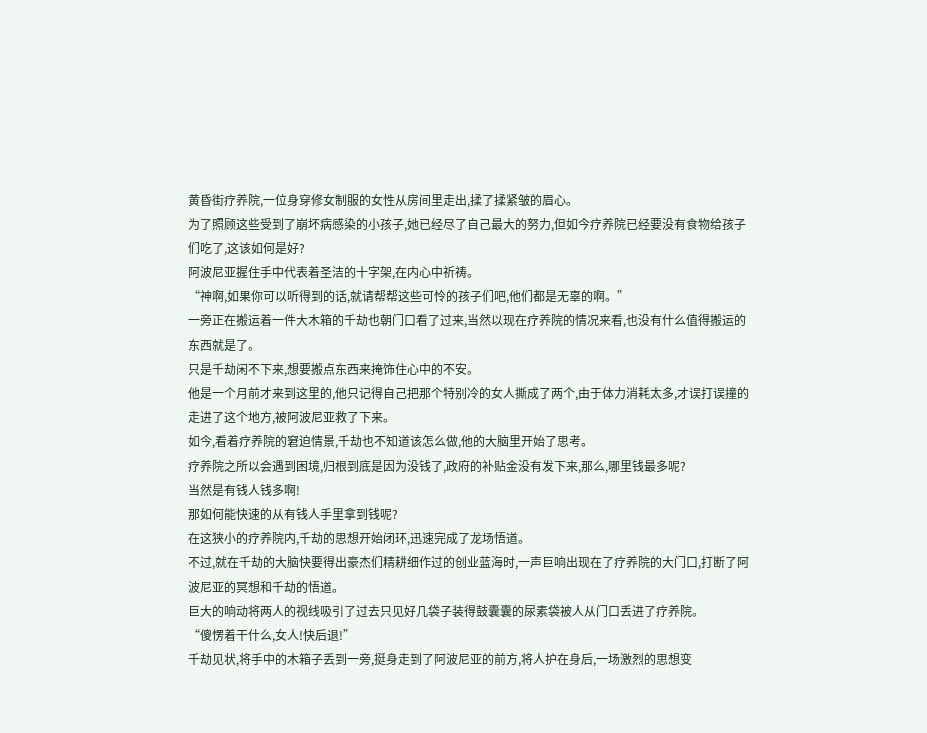黄昏街疗养院,一位身穿修女制服的女性从房间里走出,揉了揉紧皱的眉心。
为了照顾这些受到了崩坏病感染的小孩子,她已经尽了自己最大的努力,但如今疗养院已经要没有食物给孩子们吃了,这该如何是好?
阿波尼亚握住手中代表着圣洁的十字架,在内心中祈祷。
“神啊,如果你可以听得到的话,就请帮帮这些可怜的孩子们吧,他们都是无辜的啊。”
一旁正在搬运着一件大木箱的千劫也朝门口看了过来,当然以现在疗养院的情况来看,也没有什么值得搬运的东西就是了。
只是千劫闲不下来,想要搬点东西来掩饰住心中的不安。
他是一个月前才来到这里的,他只记得自己把那个特别冷的女人撕成了两个,由于体力消耗太多,才误打误撞的走进了这个地方,被阿波尼亚救了下来。
如今,看着疗养院的窘迫情景,千劫也不知道该怎么做,他的大脑里开始了思考。
疗养院之所以会遇到困境,归根到底是因为没钱了,政府的补贴金没有发下来,那么,哪里钱最多呢?
当然是有钱人钱多啊!
那如何能快速的从有钱人手里拿到钱呢?
在这狭小的疗养院内,千劫的思想开始闭环,迅速完成了龙场悟道。
不过,就在千劫的大脑快要得出豪杰们精耕细作过的创业蓝海时,一声巨响出现在了疗养院的大门口,打断了阿波尼亚的冥想和千劫的悟道。
巨大的响动将两人的视线吸引了过去只见好几袋子装得鼓囊囊的尿素袋被人从门口丢进了疗养院。
“傻愣着干什么,女人!快后退!”
千劫见状,将手中的木箱子丢到一旁,挺身走到了阿波尼亚的前方,将人护在身后,一场激烈的思想变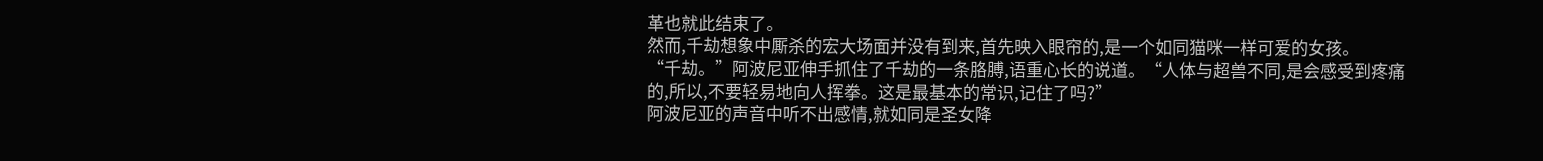革也就此结束了。
然而,千劫想象中厮杀的宏大场面并没有到来,首先映入眼帘的,是一个如同猫咪一样可爱的女孩。
“千劫。”阿波尼亚伸手抓住了千劫的一条胳膊,语重心长的说道。“人体与超兽不同,是会感受到疼痛的,所以,不要轻易地向人挥拳。这是最基本的常识,记住了吗?”
阿波尼亚的声音中听不出感情,就如同是圣女降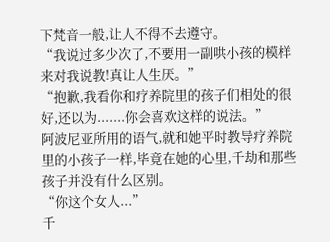下梵音一般,让人不得不去遵守。
“我说过多少次了,不要用一副哄小孩的模样来对我说教!真让人生厌。”
“抱歉,我看你和疗养院里的孩子们相处的很好,还以为.......你会喜欢这样的说法。”
阿波尼亚所用的语气,就和她平时教导疗养院里的小孩子一样,毕竟在她的心里,千劫和那些孩子并没有什么区别。
“你这个女人...”
千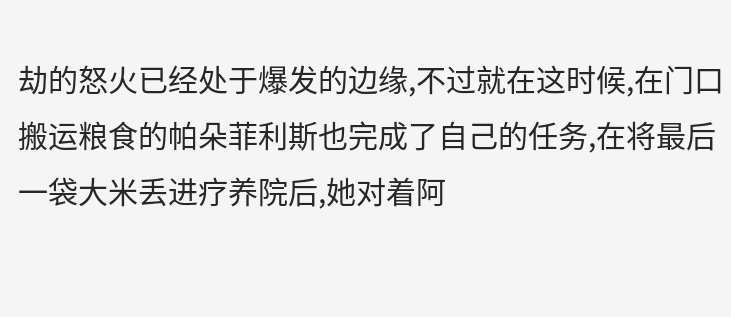劫的怒火已经处于爆发的边缘,不过就在这时候,在门口搬运粮食的帕朵菲利斯也完成了自己的任务,在将最后一袋大米丢进疗养院后,她对着阿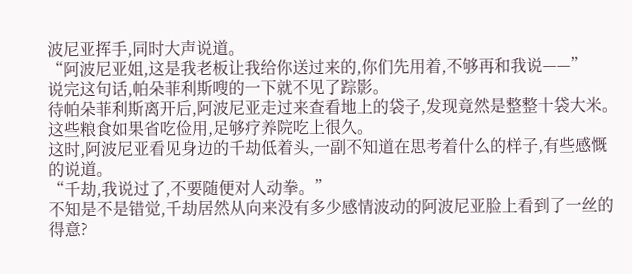波尼亚挥手,同时大声说道。
“阿波尼亚姐,这是我老板让我给你送过来的,你们先用着,不够再和我说——”
说完这句话,帕朵菲利斯嗖的一下就不见了踪影。
待帕朵菲利斯离开后,阿波尼亚走过来查看地上的袋子,发现竟然是整整十袋大米。这些粮食如果省吃俭用,足够疗养院吃上很久。
这时,阿波尼亚看见身边的千劫低着头,一副不知道在思考着什么的样子,有些感慨的说道。
“千劫,我说过了,不要随便对人动拳。”
不知是不是错觉,千劫居然从向来没有多少感情波动的阿波尼亚脸上看到了一丝的得意?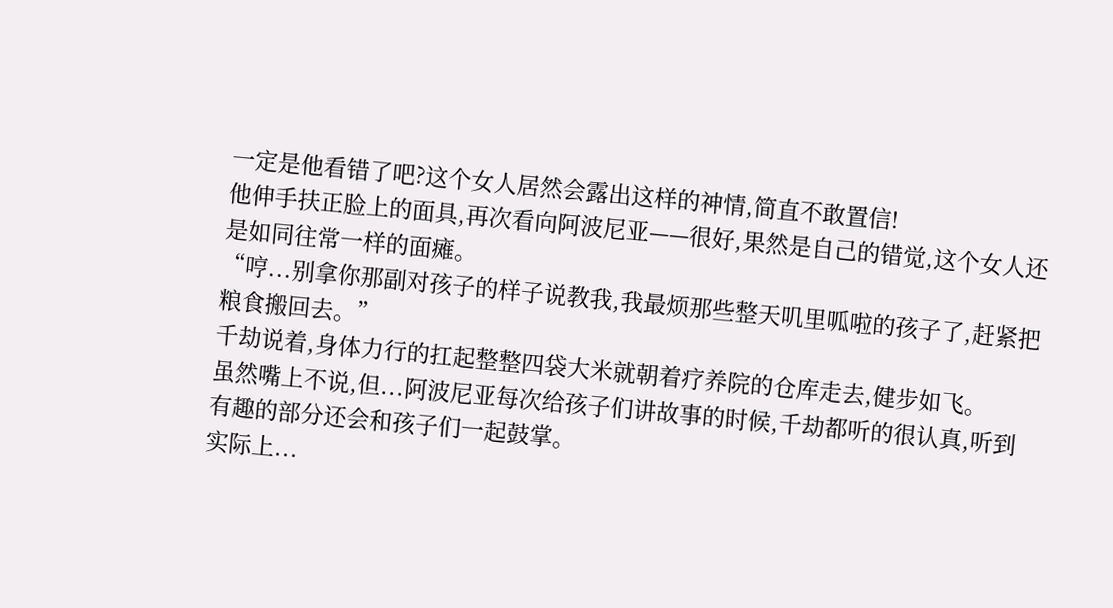一定是他看错了吧?这个女人居然会露出这样的神情,简直不敢置信!
他伸手扶正脸上的面具,再次看向阿波尼亚——很好,果然是自己的错觉,这个女人还是如同往常一样的面瘫。
“哼...别拿你那副对孩子的样子说教我,我最烦那些整天叽里呱啦的孩子了,赶紧把粮食搬回去。”
千劫说着,身体力行的扛起整整四袋大米就朝着疗养院的仓库走去,健步如飞。
虽然嘴上不说,但...阿波尼亚每次给孩子们讲故事的时候,千劫都听的很认真,听到有趣的部分还会和孩子们一起鼓掌。
实际上...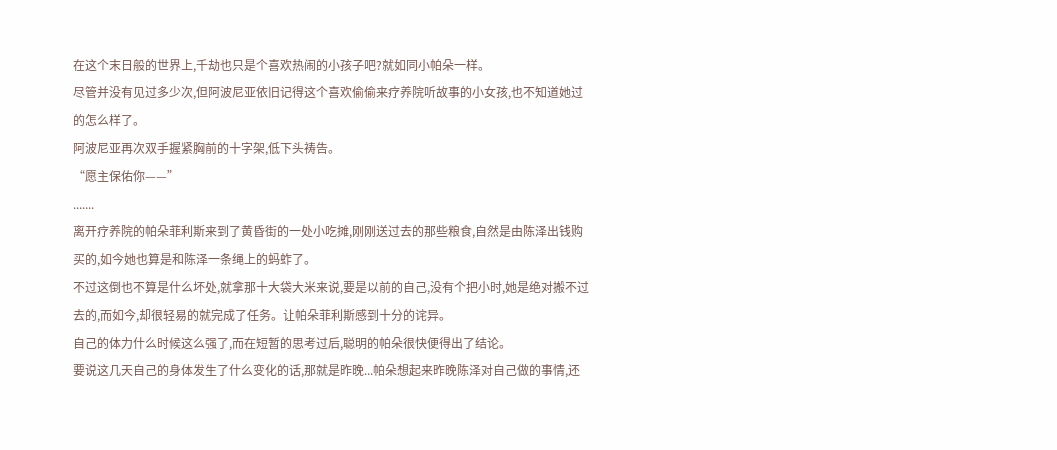在这个末日般的世界上,千劫也只是个喜欢热闹的小孩子吧?就如同小帕朵一样。
尽管并没有见过多少次,但阿波尼亚依旧记得这个喜欢偷偷来疗养院听故事的小女孩,也不知道她过的怎么样了。
阿波尼亚再次双手握紧胸前的十字架,低下头祷告。
“愿主保佑你——”
.......
离开疗养院的帕朵菲利斯来到了黄昏街的一处小吃摊,刚刚送过去的那些粮食,自然是由陈泽出钱购买的,如今她也算是和陈泽一条绳上的蚂蚱了。
不过这倒也不算是什么坏处,就拿那十大袋大米来说,要是以前的自己,没有个把小时,她是绝对搬不过去的,而如今,却很轻易的就完成了任务。让帕朵菲利斯感到十分的诧异。
自己的体力什么时候这么强了,而在短暂的思考过后,聪明的帕朵很快便得出了结论。
要说这几天自己的身体发生了什么变化的话,那就是昨晚...帕朵想起来昨晚陈泽对自己做的事情,还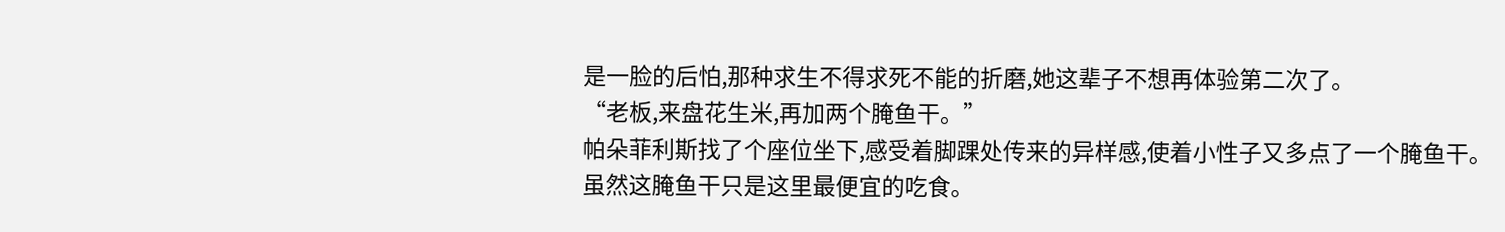是一脸的后怕,那种求生不得求死不能的折磨,她这辈子不想再体验第二次了。
“老板,来盘花生米,再加两个腌鱼干。”
帕朵菲利斯找了个座位坐下,感受着脚踝处传来的异样感,使着小性子又多点了一个腌鱼干。
虽然这腌鱼干只是这里最便宜的吃食。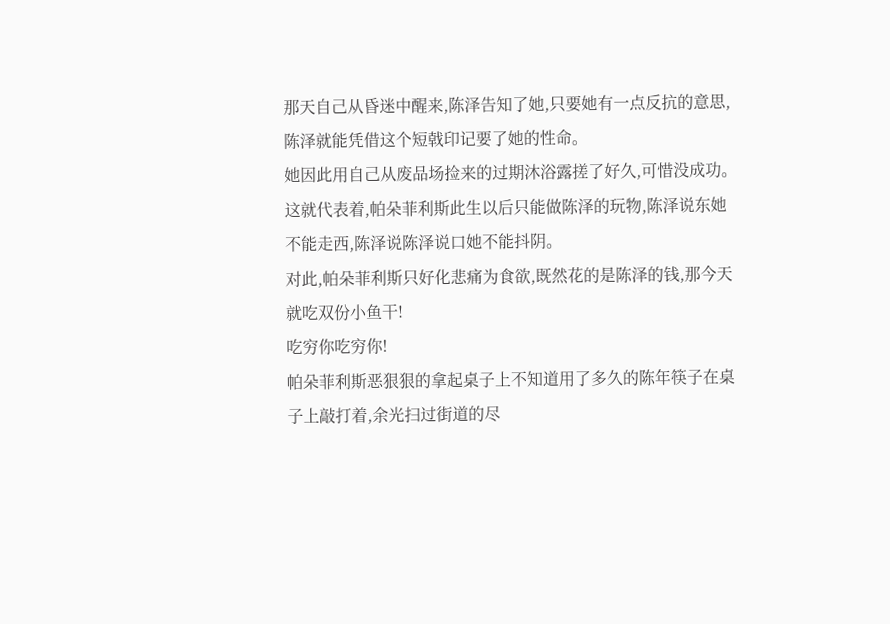那天自己从昏迷中醒来,陈泽告知了她,只要她有一点反抗的意思,陈泽就能凭借这个短戟印记要了她的性命。
她因此用自己从废品场捡来的过期沐浴露搓了好久,可惜没成功。
这就代表着,帕朵菲利斯此生以后只能做陈泽的玩物,陈泽说东她不能走西,陈泽说陈泽说口她不能抖阴。
对此,帕朵菲利斯只好化悲痛为食欲,既然花的是陈泽的钱,那今天就吃双份小鱼干!
吃穷你吃穷你!
帕朵菲利斯恶狠狠的拿起桌子上不知道用了多久的陈年筷子在桌子上敲打着,余光扫过街道的尽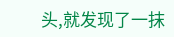头,就发现了一抹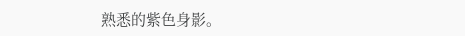熟悉的紫色身影。